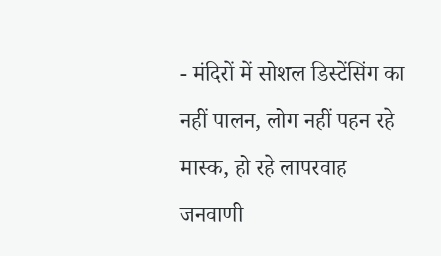- मंदिरों में सोशल डिस्टेंसिंग का नहीं पालन, लोग नहीं पहन रहे मास्क, हो रहे लापरवाह
जनवाणी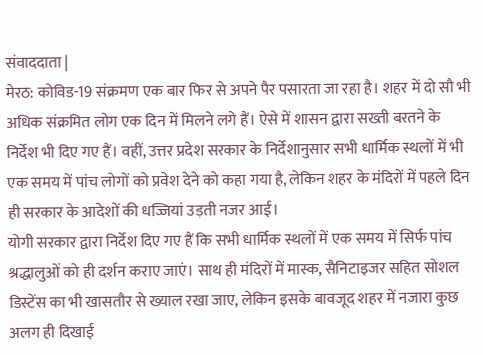संवाददाता |
मेरठ: कोविड-19 संक्रमण एक बार फिर से अपने पैर पसारता जा रहा है। शहर में दो सौ भी अधिक संक्रमित लोग एक दिन में मिलने लगे हैं। ऐसे में शासन द्वारा सख्ती बरतने के निर्देश भी दिए गए हैं। वहीं, उत्तर प्रदेश सरकार के निर्देशानुसार सभी धार्मिक स्थलों में भी एक समय में पांच लोगों को प्रवेश देने को कहा गया है, लेकिन शहर के मंदिरों में पहले दिन ही सरकार के आदेशों की धज्जियां उड़ती नजर आई।
योगी सरकार द्वारा निर्देश दिए गए हैं कि सभी धार्मिक स्थलों में एक समय में सिर्फ पांच श्रद्धालुओं को ही दर्शन कराए जाएं। साथ ही मंदिरों में मास्क, सैनिटाइजर सहित सोशल डिस्टेंस का भी खासतौर से ख्याल रखा जाए, लेकिन इसके बावजूद शहर में नजारा कुछ अलग ही दिखाई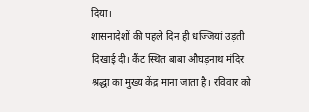दिया।
शासनादेशों की पहले दिन ही धज्जियां उड़ती दिखाई दी। कैंट स्थित बाबा औघड़नाथ मंदिर श्रद्धा का मुख्य केंद्र माना जाता है। रविवार को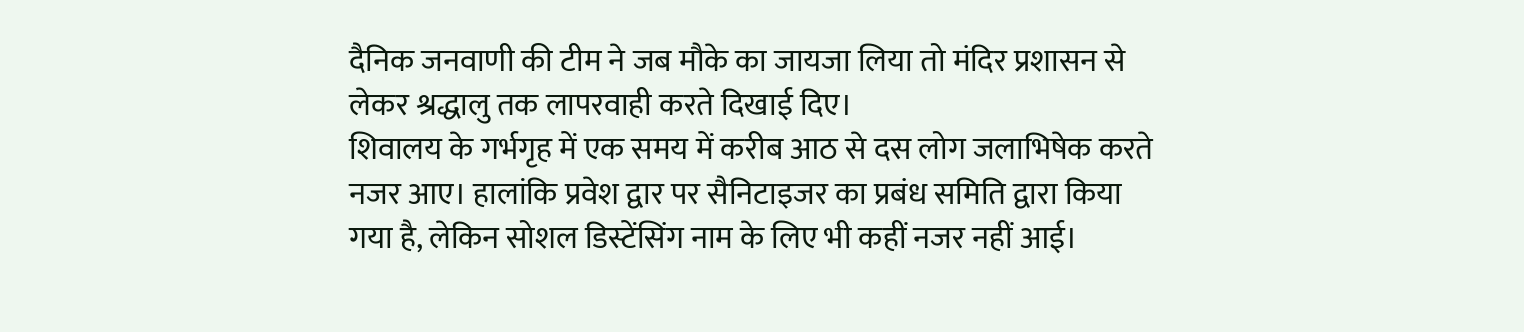दैनिक जनवाणी की टीम ने जब मौके का जायजा लिया तो मंदिर प्रशासन से लेकर श्रद्धालु तक लापरवाही करते दिखाई दिए।
शिवालय के गर्भगृह में एक समय में करीब आठ से दस लोग जलाभिषेक करते नजर आए। हालांकि प्रवेश द्वार पर सैनिटाइजर का प्रबंध समिति द्वारा किया गया है, लेकिन सोशल डिस्टेंसिंग नाम के लिए भी कहीं नजर नहीं आई।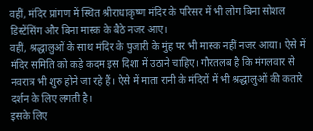वहीं, मंदिर प्रांगण में स्थित श्रीराधाकृष्ण मंदिर के परिसर में भी लोग बिना सोशल डिस्टेंसिंग और बिना मास्क के बैठे नजर आए।
वहीं, श्रद्धालुओं के साथ मंदिर के पुजारी के मुंह पर भी मास्क नहीं नजर आया। ऐसे में मंदिर समिति को कड़े कदम इस दिशा में उठाने चाहिए। गौरतलब है कि मंगलवार से नवरात्र भी शुरु होने जा रहे हैं। ऐसे में माता रानी के मंदिरों में भी श्रद्धालुओं की कतारे दर्शन के लिए लगती है।
इसके लिए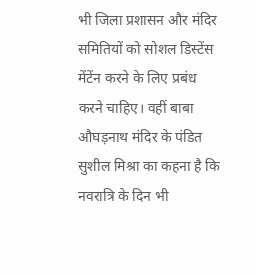भी जिला प्रशासन और मंदिर समितियों को सोशल डिस्टेंस मेंटेंन करने के लिए प्रबंध करने चाहिए। वहीं बाबा औघड़नाथ मंदिर के पंडित सुशील मिश्रा का कहना है कि नवरात्रि के दिन भी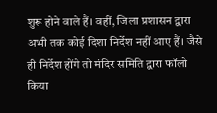शुरू होने वाले हैं। वहीं, जिला प्रशासन द्वारा अभी तक कोई दिशा निर्देश नहीं आए हैं। जैसे ही निर्देश होंगे तो मंदिर समिति द्वारा फॉलो किया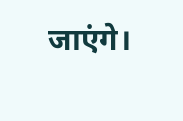जाएंगे।